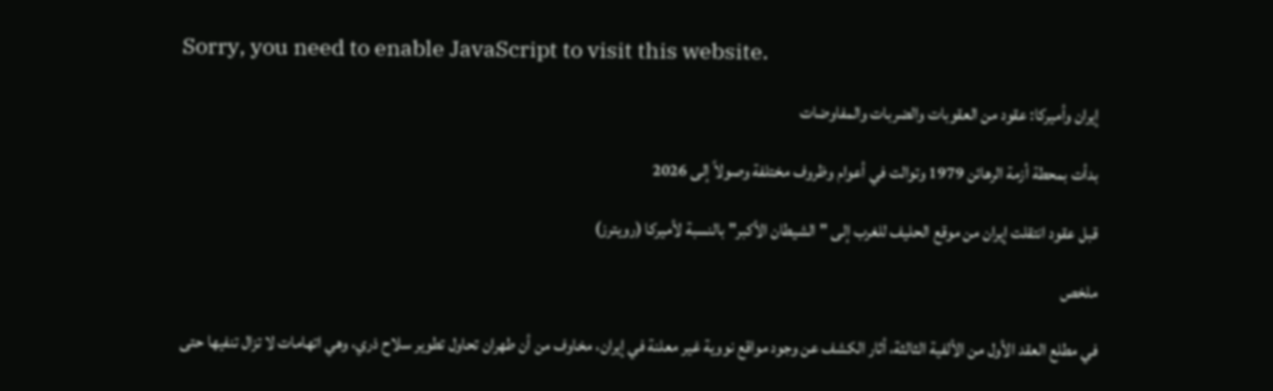Sorry, you need to enable JavaScript to visit this website.

إيران وأميركا: عقود من العقوبات والضربات والمفاوضات

بدأت بمحطة أزمة الرهائن 1979 وتوالت في أعوام وظروف مختلفة وصولاً إلى 2026

قبل عقود انتقلت إيران من موقع الحليف للغرب إلى "الشيطان الأكبر" بالنسبة لأميركا (رويترز)

ملخص

في مطلع العقد الأول من الألفية الثالثة، أثار الكشف عن وجود مواقع نووية غير معلنة في إيران، مخاوف من أن طهران تحاول تطوير سلاح ذري، وهي اتهامات لا تزال تنفيها حتى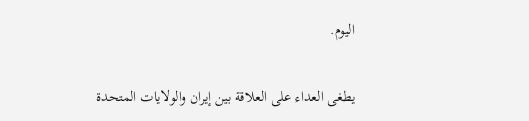اليوم.

يطغى العداء على العلاقة بين إيران والولايات المتحدة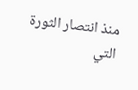منذ انتصار الثورة التي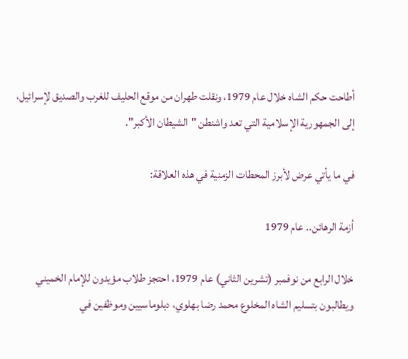أطاحت حكم الشاه خلال عام 1979، ونقلت طهران من موقع الحليف للغرب والصديق لإسرائيل، إلى الجمهورية الإسلامية التي تعد واشنطن "الشيطان الأكبر".

في ما يأتي عرض لأبرز المحطات الزمنية في هذه العلاقة:

أزمة الرهائن.. عام 1979

خلال الرابع من نوفمبر (تشرين الثاني) عام 1979، احتجز طلاب مؤيدون للإمام الخميني ويطالبون بتسليم الشاه المخلوع محمد رضا بهلوي، دبلوماسيين وموظفين في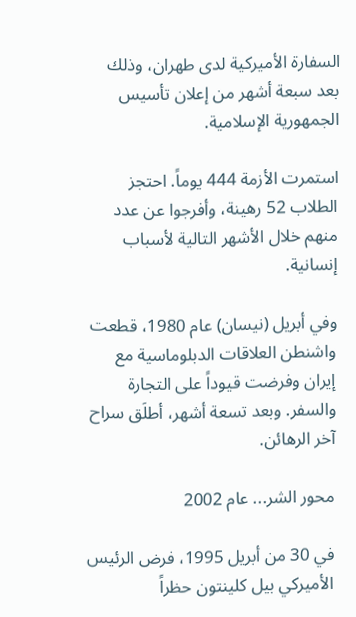السفارة الأميركية لدى طهران، وذلك بعد سبعة أشهر من إعلان تأسيس الجمهورية الإسلامية.

استمرت الأزمة 444 يوماً. احتجز الطلاب 52 رهينة، وأفرجوا عن عدد منهم خلال الأشهر التالية لأسباب إنسانية.

وفي أبريل (نيسان) عام 1980، قطعت واشنطن العلاقات الدبلوماسية مع إيران وفرضت قيوداً على التجارة والسفر. وبعد تسعة أشهر، أطلَق سراح آخر الرهائن.

محور الشر... عام 2002

في 30 من أبريل 1995، فرض الرئيس الأميركي بيل كلينتون حظراً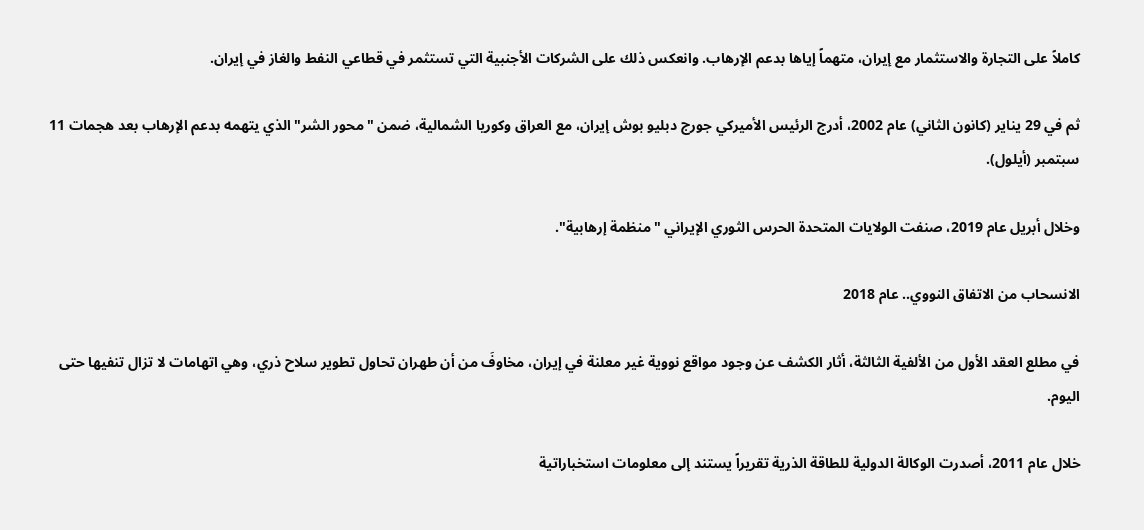كاملاً على التجارة والاستثمار مع إيران، متهماً إياها بدعم الإرهاب. وانعكس ذلك على الشركات الأجنبية التي تستثمر في قطاعي النفط والغاز في إيران.

ثم في 29 يناير (كانون الثاني) عام 2002، أدرج الرئيس الأميركي جورج دبليو بوش إيران، مع العراق وكوريا الشمالية، ضمن "محور الشر" الذي يتهمه بدعم الإرهاب بعد هجمات 11 سبتمبر (أيلول).

وخلال أبريل عام 2019، صنفت الولايات المتحدة الحرس الثوري الإيراني "منظمة إرهابية".

الانسحاب من الاتفاق النووي.. عام 2018

في مطلع العقد الأول من الألفية الثالثة، أثار الكشف عن وجود مواقع نووية غير معلنة في إيران، مخاوفَ من أن طهران تحاول تطوير سلاح ذري، وهي اتهامات لا تزال تنفيها حتى اليوم.

خلال عام 2011، أصدرت الوكالة الدولية للطاقة الذرية تقريراً يستند إلى معلومات استخباراتية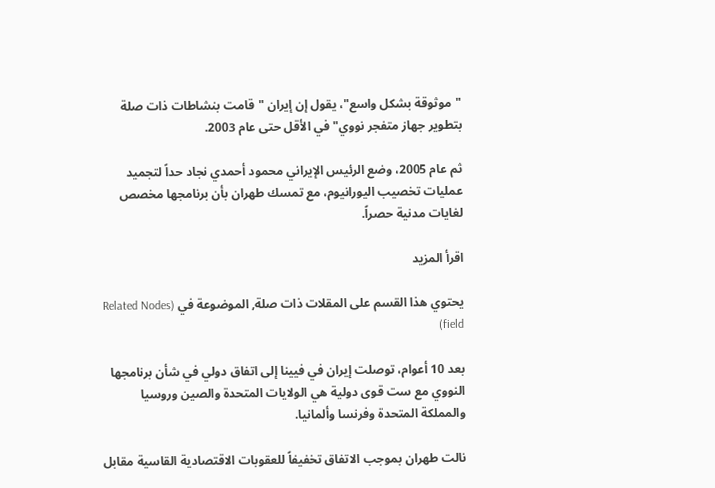"موثوقة بشكل واسع"، يقول إن إيران "قامت بنشاطات ذات صلة بتطوير جهاز متفجر نووي" في الأقل حتى عام 2003.

ثم عام 2005، وضع الرئيس الإيراني محمود أحمدي نجاد حداً لتجميد عمليات تخصيب اليورانيوم، مع تمسك طهران بأن برنامجها مخصص لغايات مدنية حصراً.

اقرأ المزيد

يحتوي هذا القسم على المقلات ذات صلة, الموضوعة في (Related Nodes field)

بعد 10 أعوام، توصلت إيران في فيينا إلى اتفاق دولي في شأن برنامجها النووي مع ست قوى دولية هي الولايات المتحدة والصين وروسيا والمملكة المتحدة وفرنسا وألمانيا.

نالت طهران بموجب الاتفاق تخفيفاً للعقوبات الاقتصادية القاسية مقابل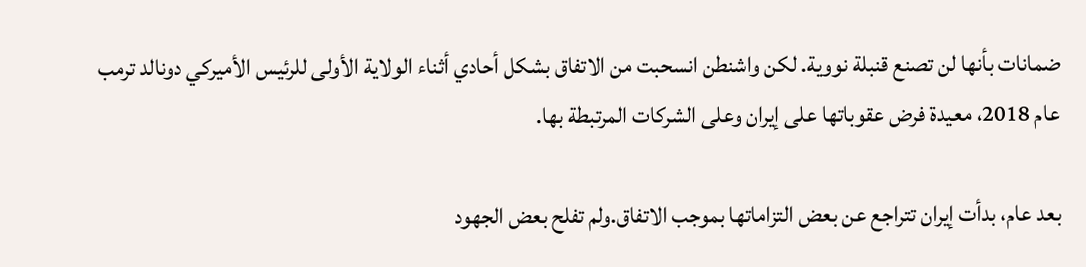ضمانات بأنها لن تصنع قنبلة نووية. لكن واشنطن انسحبت من الاتفاق بشكل أحادي أثناء الولاية الأولى للرئيس الأميركي دونالد ترمب عام 2018، معيدة فرض عقوباتها على إيران وعلى الشركات المرتبطة بها.

بعد عام، بدأت إيران تتراجع عن بعض التزاماتها بموجب الاتفاق.ولم تفلح بعض الجهود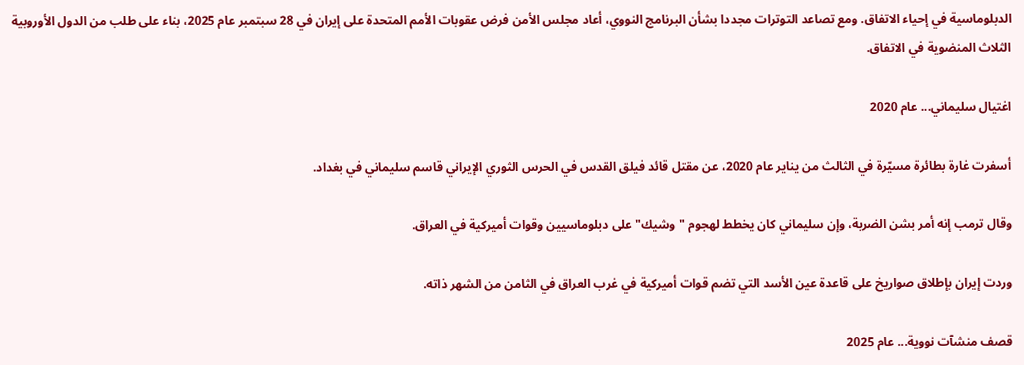الدبلوماسية في إحياء الاتفاق. ومع تصاعد التوترات مجددا بشأن البرنامج النووي، أعاد مجلس الأمن فرض عقوبات الأمم المتحدة على إيران في 28 سبتمبر عام 2025، بناء على طلب من الدول الأوروبية الثلاث المنضوية في الاتفاق.

اغتيال سليماني... عام 2020

أسفرت غارة بطائرة مسيّرة في الثالث من يناير عام 2020، عن مقتل قائد فيلق القدس في الحرس الثوري الإيراني قاسم سليماني في بغداد.

وقال ترمب إنه أمر بشن الضربة، وإن سليماني كان يخطط لهجوم "وشيك" على دبلوماسيين وقوات أميركية في العراق.

وردت إيران بإطلاق صواريخ على قاعدة عين الأسد التي تضم قوات أميركية في غرب العراق في الثامن من الشهر ذاته.

قصف منشآت نووية... عام 2025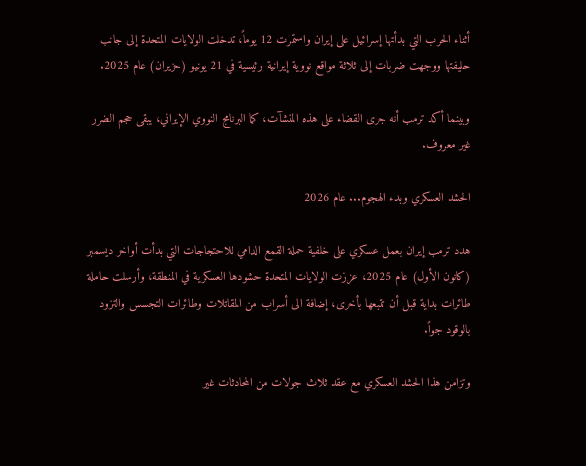أثناء الحرب التي بدأتها إسرائيل على إيران واستمرت 12 يوماً، تدخلت الولايات المتحدة إلى جانب حليفتها ووجهت ضربات إلى ثلاثة مواقع نووية إيرانية رئيسية في 21 يونيو (حزيران) عام 2025.

وبينما أكد ترمب أنه جرى القضاء على هذه المنشآت، كما البرنامج النووي الإيراني، يبقى حجم الضرر غير معروف.

الحشد العسكري وبدء الهجوم... عام 2026

هدد ترمب إيران بعمل عسكري على خلفية حملة القمع الدامي للاحتجاجات التي بدأت أواخر ديسمبر (كانون الأول) عام 2025، عززت الولايات المتحدة حشودها العسكرية في المنطقة، وأرسلت حاملة طائرات بداية قبل أن تتبعها بأخرى، إضافة الى أسراب من المقاتلات وطائرات التجسس والتزود بالوقود جواً.

وتزامن هذا الحشد العسكري مع عقد ثلاث جولات من المحادثات غير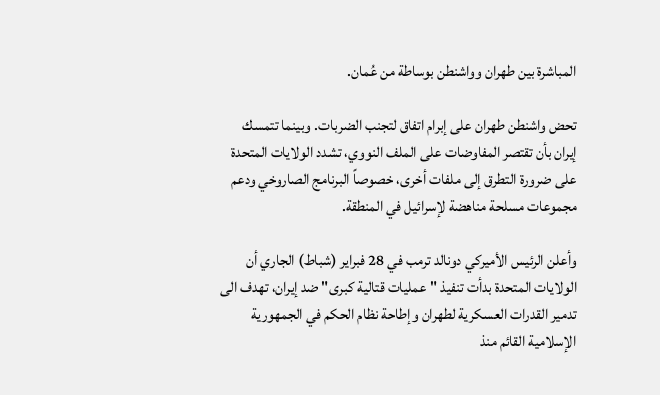المباشرة بين طهران وواشنطن بوساطة من عُمان.

تحض واشنطن طهران على إبرام اتفاق لتجنب الضربات. وبينما تتمسك إيران بأن تقتصر المفاوضات على الملف النووي، تشدد الولايات المتحدة على ضرورة التطرق إلى ملفات أخرى، خصوصاً البرنامج الصاروخي ودعم مجموعات مسلحة مناهضة لإسرائيل في المنطقة.

وأعلن الرئيس الأميركي دونالد ترمب في 28 فبراير (شباط) الجاري أن الولايات المتحدة بدأت تنفيذ "عمليات قتالية كبرى" ضد إيران، تهدف الى تدمير القدرات العسكرية لطهران وإطاحة نظام الحكم في الجمهورية الإسلامية القائم منذ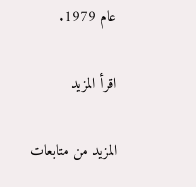عام 1979.

اقرأ المزيد

المزيد من متابعات